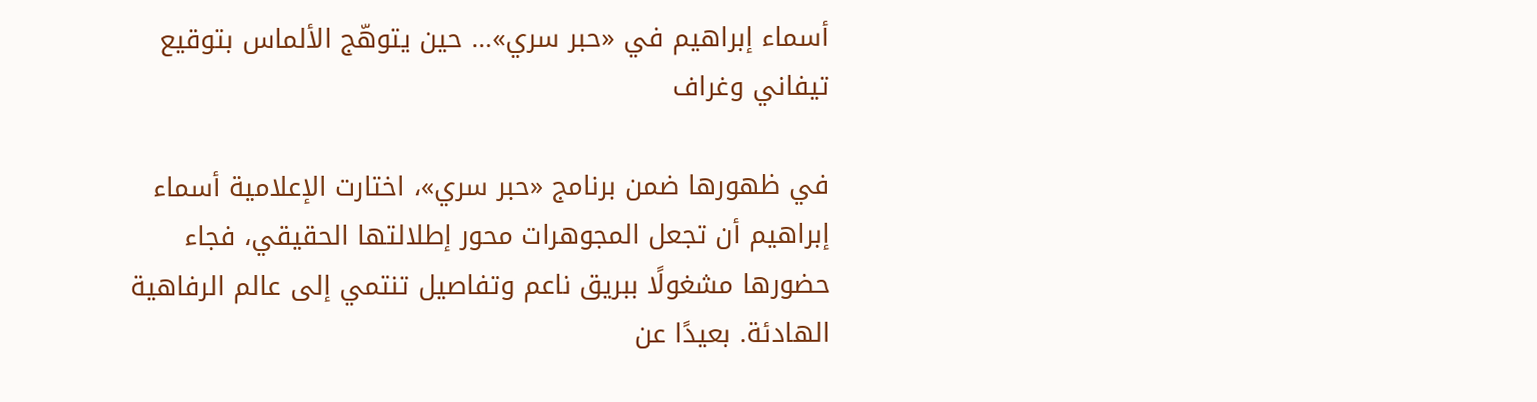أسماء إبراهيم في «حبر سري»… حين يتوهّج الألماس بتوقيع تيفاني وغراف

في ظهورها ضمن برنامج «حبر سري»، اختارت الإعلامية أسماء إبراهيم أن تجعل المجوهرات محور إطلالتها الحقيقي، فجاء حضورها مشغولًا ببريق ناعم وتفاصيل تنتمي إلى عالم الرفاهية الهادئة. بعيدًا عن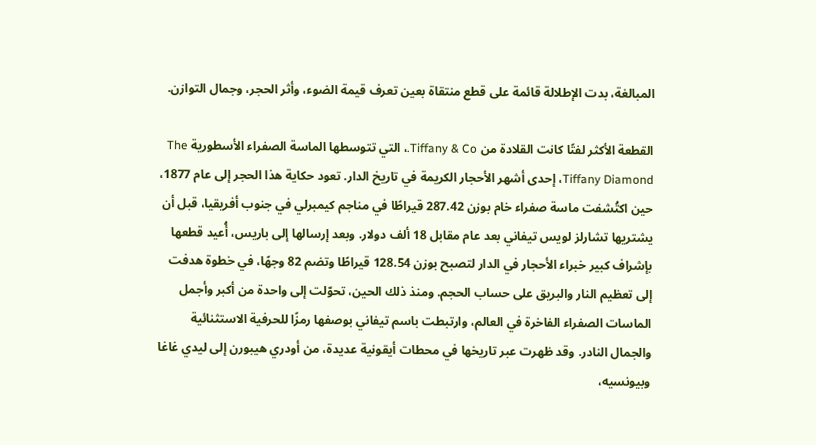المبالغة، بدت الإطلالة قائمة على قطع منتقاة بعين تعرف قيمة الضوء، وأثر الحجر، وجمال التوازن.

القطعة الأكثر لفتًا كانت القلادة من Tiffany & Co.، التي تتوسطها الماسة الصفراء الأسطورية The Tiffany Diamond، إحدى أشهر الأحجار الكريمة في تاريخ الدار. تعود حكاية هذا الحجر إلى عام 1877، حين اكتُشفت ماسة صفراء خام بوزن 287.42 قيراطًا في مناجم كيمبرلي في جنوب أفريقيا، قبل أن يشتريها تشارلز لويس تيفاني بعد عام مقابل 18 ألف دولار. وبعد إرسالها إلى باريس، أُعيد قطعها بإشراف كبير خبراء الأحجار في الدار لتصبح بوزن 128.54 قيراطًا وتضم 82 وجهًا، في خطوة هدفت إلى تعظيم النار والبريق على حساب الحجم. ومنذ ذلك الحين، تحوّلت إلى واحدة من أكبر وأجمل الماسات الصفراء الفاخرة في العالم، وارتبطت باسم تيفاني بوصفها رمزًا للحرفية الاستثنائية والجمال النادر. وقد ظهرت عبر تاريخها في محطات أيقونية عديدة، من أودري هيبورن إلى ليدي غاغا وبيونسيه،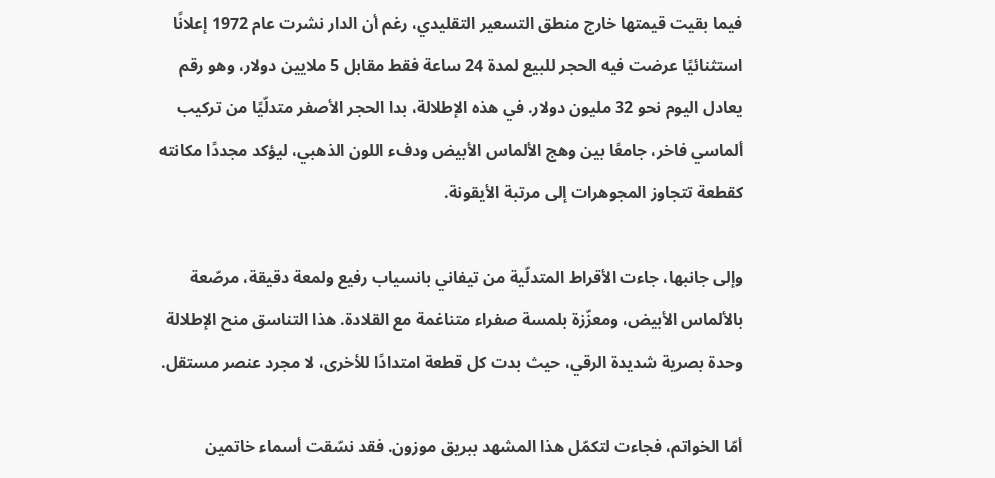فيما بقيت قيمتها خارج منطق التسعير التقليدي، رغم أن الدار نشرت عام 1972 إعلانًا استثنائيًا عرضت فيه الحجر للبيع لمدة 24 ساعة فقط مقابل 5 ملايين دولار، وهو رقم يعادل اليوم نحو 32 مليون دولار. في هذه الإطلالة، بدا الحجر الأصفر متدلّيًا من تركيب ألماسي فاخر، جامعًا بين وهج الألماس الأبيض ودفء اللون الذهبي، ليؤكد مجددًا مكانته كقطعة تتجاوز المجوهرات إلى مرتبة الأيقونة.

وإلى جانبها، جاءت الأقراط المتدلّية من تيفاني بانسياب رفيع ولمعة دقيقة، مرصّعة بالألماس الأبيض، ومعزّزة بلمسة صفراء متناغمة مع القلادة. هذا التناسق منح الإطلالة وحدة بصرية شديدة الرقي، حيث بدت كل قطعة امتدادًا للأخرى، لا مجرد عنصر مستقل.

أمّا الخواتم، فجاءت لتكمّل هذا المشهد ببريق موزون. فقد نسّقت أسماء خاتمين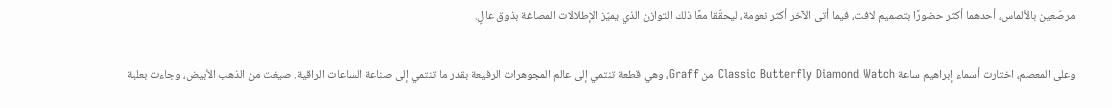مرصّعين بالألماس، أحدهما أكثر حضورًا بتصميم لافت، فيما أتى الآخر أكثر نعومة، ليحقّقا معًا ذلك التوازن الذي يميّز الإطلالات المصاغة بذوق عالٍ.

وعلى المعصم، اختارت أسماء إبراهيم ساعة Classic Butterfly Diamond Watch من Graff، وهي قطعة تنتمي إلى عالم المجوهرات الرفيعة بقدر ما تنتمي إلى صناعة الساعات الراقية. صيغت من الذهب الأبيض، وجاءت بعلبة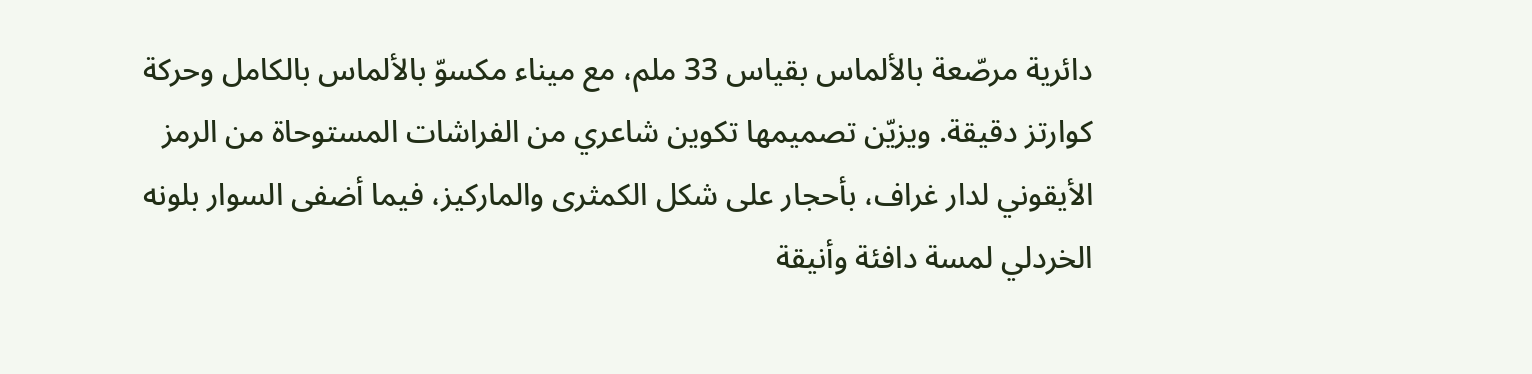دائرية مرصّعة بالألماس بقياس 33 ملم، مع ميناء مكسوّ بالألماس بالكامل وحركة كوارتز دقيقة. ويزيّن تصميمها تكوين شاعري من الفراشات المستوحاة من الرمز الأيقوني لدار غراف، بأحجار على شكل الكمثرى والماركيز، فيما أضفى السوار بلونه الخردلي لمسة دافئة وأنيقة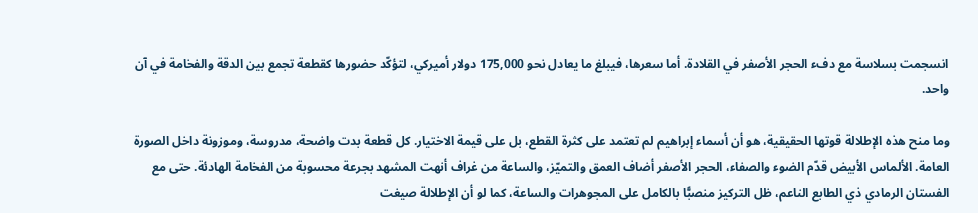انسجمت بسلاسة مع دفء الحجر الأصفر في القلادة. أما سعرها، فيبلغ ما يعادل نحو 175,000 دولار أميركي، لتؤكّد حضورها كقطعة تجمع بين الدقة والفخامة في آن واحد.

وما منح هذه الإطلالة قوتها الحقيقية، هو أن أسماء إبراهيم لم تعتمد على كثرة القطع، بل على قيمة الاختيار. كل قطعة بدت واضحة، مدروسة، وموزونة داخل الصورة العامة. الألماس الأبيض قدّم الضوء والصفاء، الحجر الأصفر أضاف العمق والتميّز، والساعة من غراف أنهت المشهد بجرعة محسوبة من الفخامة الهادئة. حتى مع الفستان الرمادي ذي الطابع الناعم، ظل التركيز منصبًّا بالكامل على المجوهرات والساعة، كما لو أن الإطلالة صيغت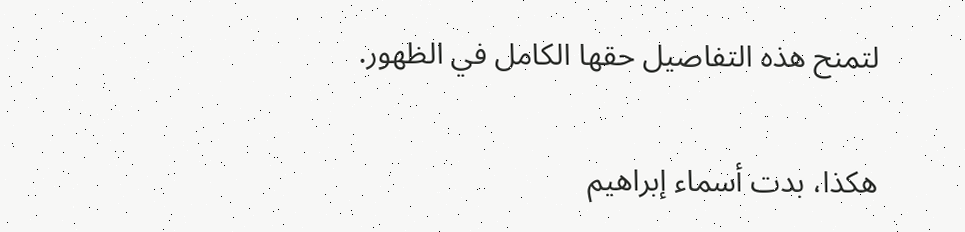لتمنح هذه التفاصيل حقها الكامل في الظهور.

هكذا، بدت أسماء إبراهيم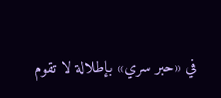في «حبر سري» بإطلالة لا تقوم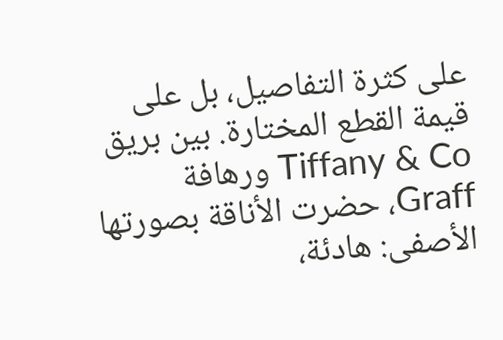على كثرة التفاصيل، بل على قيمة القطع المختارة. بين بريق Tiffany & Co ورهافة Graff، حضرت الأناقة بصورتها الأصفى: هادئة،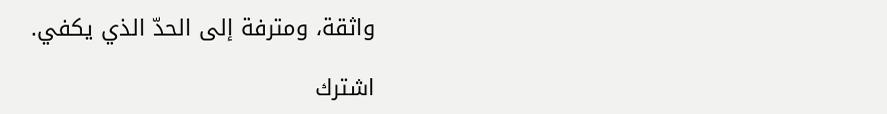واثقة، ومترفة إلى الحدّ الذي يكفي.

اشترك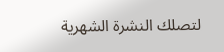لتصلك النشرة الشهرية